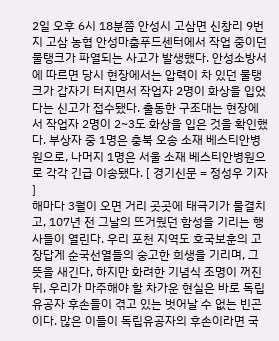2일 오후 6시 18분쯤 안성시 고삼면 신창리 9번지 고삼 농협 안성마춤푸드센터에서 작업 중이던 물탱크가 파열되는 사고가 발생했다. 안성소방서에 따르면 당시 현장에서는 압력이 차 있던 물탱크가 갑자기 터지면서 작업자 2명이 화상을 입었다는 신고가 접수됐다. 출동한 구조대는 현장에서 작업자 2명이 2~3도 화상을 입은 것을 확인했다. 부상자 중 1명은 충북 오송 소재 베스티안병원으로, 나머지 1명은 서울 소재 베스티안병원으로 각각 긴급 이송됐다. [ 경기신문 = 정성우 기자 ]
해마다 3월이 오면 거리 곳곳에 태극기가 물결치고, 107년 전 그날의 뜨거웠던 함성을 기리는 행사들이 열린다. 우리 포천 지역도 호국보훈의 고장답게 순국선열들의 숭고한 희생을 기리며, 그 뜻을 새긴다, 하지만 화려한 기념식 조명이 꺼진 뒤, 우리가 마주해야 할 차가운 현실은 바로 독립유공자 후손들이 겪고 있는 벗어날 수 없는 빈곤이다. 많은 이들이 독립유공자의 후손이라면 국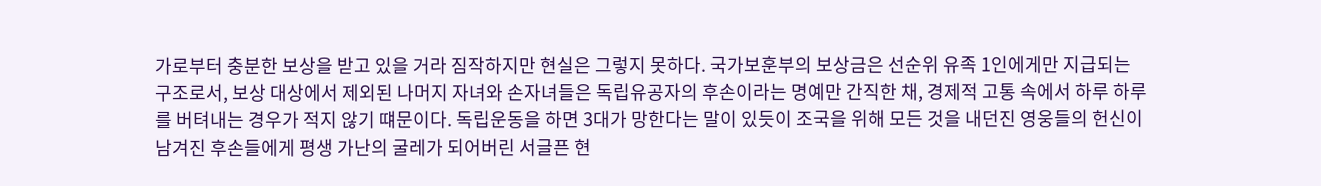가로부터 충분한 보상을 받고 있을 거라 짐작하지만 현실은 그렇지 못하다. 국가보훈부의 보상금은 선순위 유족 1인에게만 지급되는 구조로서, 보상 대상에서 제외된 나머지 자녀와 손자녀들은 독립유공자의 후손이라는 명예만 간직한 채, 경제적 고통 속에서 하루 하루를 버텨내는 경우가 적지 않기 떄문이다. 독립운동을 하면 3대가 망한다는 말이 있듯이 조국을 위해 모든 것을 내던진 영웅들의 헌신이 남겨진 후손들에게 평생 가난의 굴레가 되어버린 서글픈 현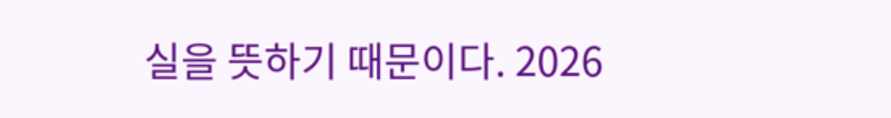실을 뜻하기 때문이다. 2026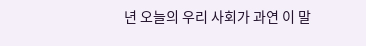년 오늘의 우리 사회가 과연 이 말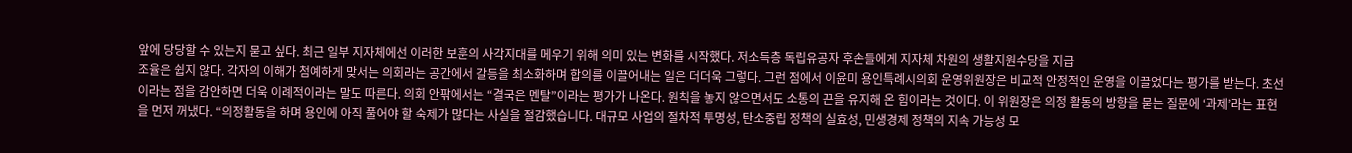앞에 당당할 수 있는지 묻고 싶다. 최근 일부 지자체에선 이러한 보훈의 사각지대를 메우기 위해 의미 있는 변화를 시작했다. 저소득층 독립유공자 후손들에게 지자체 차원의 생활지원수당을 지급
조율은 쉽지 않다. 각자의 이해가 첨예하게 맞서는 의회라는 공간에서 갈등을 최소화하며 합의를 이끌어내는 일은 더더욱 그렇다. 그런 점에서 이윤미 용인특례시의회 운영위원장은 비교적 안정적인 운영을 이끌었다는 평가를 받는다. 초선이라는 점을 감안하면 더욱 이례적이라는 말도 따른다. 의회 안팎에서는 “결국은 멘탈”이라는 평가가 나온다. 원칙을 놓지 않으면서도 소통의 끈을 유지해 온 힘이라는 것이다. 이 위원장은 의정 활동의 방향을 묻는 질문에 ‘과제’라는 표현을 먼저 꺼냈다. “의정활동을 하며 용인에 아직 풀어야 할 숙제가 많다는 사실을 절감했습니다. 대규모 사업의 절차적 투명성, 탄소중립 정책의 실효성, 민생경제 정책의 지속 가능성 모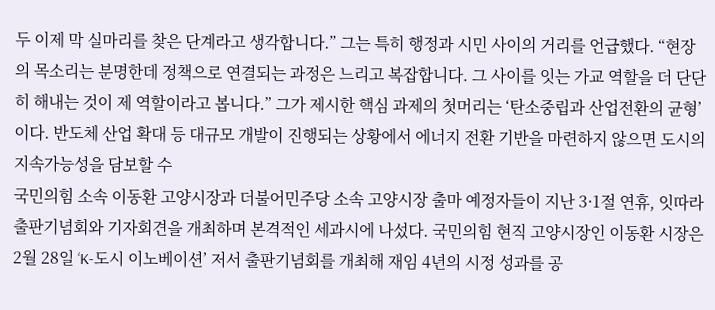두 이제 막 실마리를 찾은 단계라고 생각합니다.” 그는 특히 행정과 시민 사이의 거리를 언급했다. “현장의 목소리는 분명한데 정책으로 연결되는 과정은 느리고 복잡합니다. 그 사이를 잇는 가교 역할을 더 단단히 해내는 것이 제 역할이라고 봅니다.” 그가 제시한 핵심 과제의 첫머리는 ‘탄소중립과 산업전환의 균형’이다. 반도체 산업 확대 등 대규모 개발이 진행되는 상황에서 에너지 전환 기반을 마련하지 않으면 도시의 지속가능성을 담보할 수
국민의힘 소속 이동환 고양시장과 더불어민주당 소속 고양시장 출마 예정자들이 지난 3·1절 연휴, 잇따라 출판기념회와 기자회견을 개최하며 본격적인 세과시에 나섰다. 국민의힘 현직 고양시장인 이동환 시장은 2월 28일 ‘K-도시 이노베이션’ 저서 출판기념회를 개최해 재임 4년의 시정 성과를 공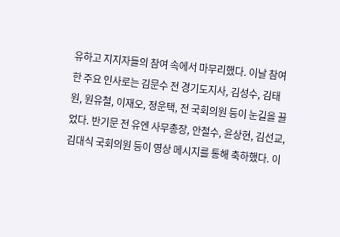유하고 지지자들의 참여 속에서 마무리했다. 이날 참여한 주요 인사로는 김문수 전 경기도지사, 김성수, 김태원, 원유철, 이재오, 정운택, 전 국회의원 등이 눈길을 끌었다. 반기문 전 유엔 사무총장, 안철수, 윤상현, 김선교, 김대식 국회의원 등이 영상 메시지를 통해 축하했다. 이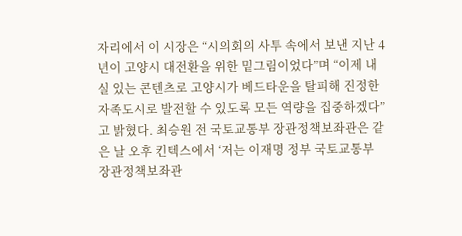자리에서 이 시장은 “시의회의 사투 속에서 보낸 지난 4년이 고양시 대전환을 위한 밑그림이었다”며 “이제 내실 있는 콘텐츠로 고양시가 베드타운을 탈피해 진정한 자족도시로 발전할 수 있도록 모든 역량을 집중하겠다”고 밝혔다. 최승원 전 국토교통부 장관정책보좌관은 같은 날 오후 킨텍스에서 ‘저는 이재명 정부 국토교통부 장관정책보좌관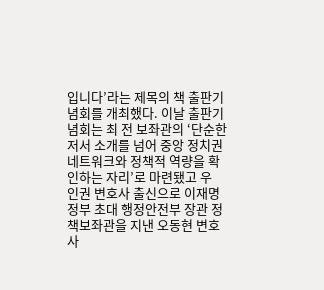입니다’라는 제목의 책 출판기념회를 개최했다. 이날 출판기념회는 최 전 보좌관의 ‘단순한 저서 소개를 넘어 중앙 정치권 네트워크와 정책적 역량을 확인하는 자리’로 마련됐고 우
인권 변호사 출신으로 이재명 정부 초대 행정안전부 장관 정책보좌관을 지낸 오동현 변호사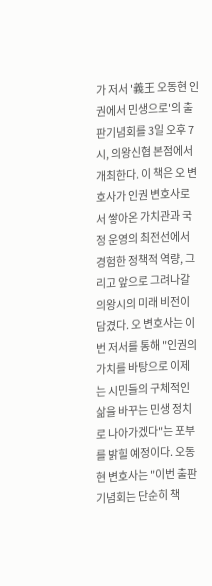가 저서 '義王 오동현 인권에서 민생으로'의 출판기념회를 3일 오후 7시, 의왕신협 본점에서 개최한다. 이 책은 오 변호사가 인권 변호사로서 쌓아온 가치관과 국정 운영의 최전선에서 경험한 정책적 역량, 그리고 앞으로 그려나갈 의왕시의 미래 비전이 담겼다. 오 변호사는 이번 저서를 통해 "인권의 가치를 바탕으로 이제는 시민들의 구체적인 삶을 바꾸는 민생 정치로 나아가겠다"는 포부를 밝힐 예정이다. 오동현 변호사는 "이번 출판기념회는 단순히 책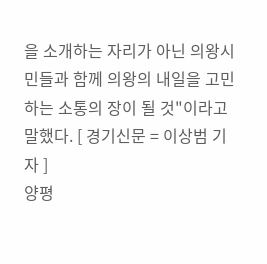을 소개하는 자리가 아닌 의왕시민들과 함께 의왕의 내일을 고민하는 소통의 장이 될 것"이라고 말했다. [ 경기신문 = 이상범 기자 ]
양평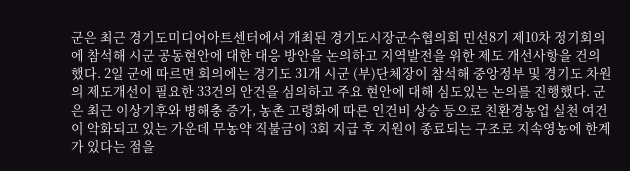군은 최근 경기도미디어아트센터에서 개최된 경기도시장군수협의회 민선8기 제10차 정기회의에 참석해 시군 공동현안에 대한 대응 방안을 논의하고 지역발전을 위한 제도 개선사항을 건의했다. 2일 군에 따르면 회의에는 경기도 31개 시군 (부)단체장이 참석해 중앙정부 및 경기도 차원의 제도개선이 필요한 33건의 안건을 심의하고 주요 현안에 대해 심도있는 논의를 진행했다. 군은 최근 이상기후와 병해충 증가, 농촌 고령화에 따른 인건비 상승 등으로 친환경농업 실천 여건이 악화되고 있는 가운데 무농약 직불금이 3회 지급 후 지원이 종료되는 구조로 지속영농에 한계가 있다는 점을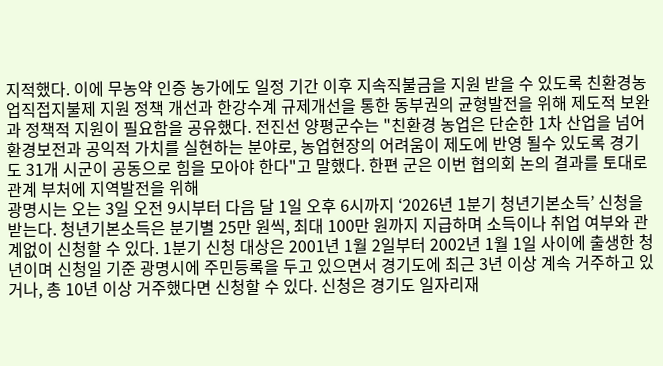지적했다. 이에 무농약 인증 농가에도 일정 기간 이후 지속직불금을 지원 받을 수 있도록 친환경농업직접지불제 지원 정책 개선과 한강수계 규제개선을 통한 동부권의 균형발전을 위해 제도적 보완과 정책적 지원이 필요함을 공유했다. 전진선 양평군수는 "친환경 농업은 단순한 1차 산업을 넘어 환경보전과 공익적 가치를 실현하는 분야로, 농업현장의 어려움이 제도에 반영 될수 있도록 경기도 31개 시군이 공동으로 힘을 모아야 한다"고 말했다. 한편 군은 이번 협의회 논의 결과를 토대로 관계 부처에 지역발전을 위해
광명시는 오는 3일 오전 9시부터 다음 달 1일 오후 6시까지 ‘2026년 1분기 청년기본소득’ 신청을 받는다. 청년기본소득은 분기별 25만 원씩, 최대 100만 원까지 지급하며 소득이나 취업 여부와 관계없이 신청할 수 있다. 1분기 신청 대상은 2001년 1월 2일부터 2002년 1월 1일 사이에 출생한 청년이며 신청일 기준 광명시에 주민등록을 두고 있으면서 경기도에 최근 3년 이상 계속 거주하고 있거나, 총 10년 이상 거주했다면 신청할 수 있다. 신청은 경기도 일자리재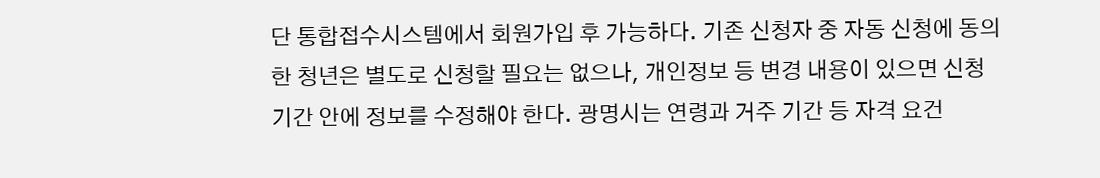단 통합접수시스템에서 회원가입 후 가능하다. 기존 신청자 중 자동 신청에 동의한 청년은 별도로 신청할 필요는 없으나, 개인정보 등 변경 내용이 있으면 신청 기간 안에 정보를 수정해야 한다. 광명시는 연령과 거주 기간 등 자격 요건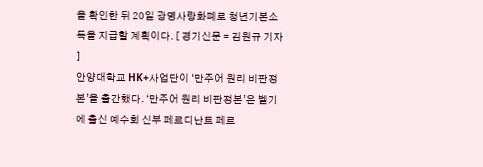을 확인한 뒤 20일 광명사랑화폐로 청년기본소득을 지급할 계획이다. [ 경기신문 = 김원규 기자 ]
안양대학교 HK+사업단이 ‘만주어 원리 비판정본’을 출간했다. ‘만주어 원리 비판정본’은 벨기에 출신 예수회 신부 페르디난트 페르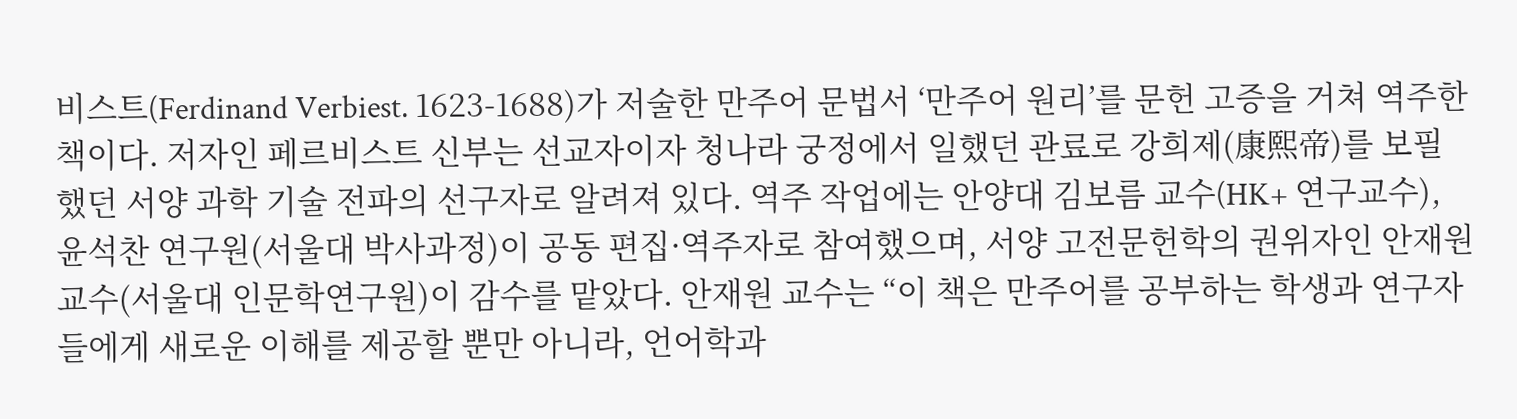비스트(Ferdinand Verbiest. 1623-1688)가 저술한 만주어 문법서 ‘만주어 원리’를 문헌 고증을 거쳐 역주한 책이다. 저자인 페르비스트 신부는 선교자이자 청나라 궁정에서 일했던 관료로 강희제(康熙帝)를 보필했던 서양 과학 기술 전파의 선구자로 알려져 있다. 역주 작업에는 안양대 김보름 교수(HK+ 연구교수), 윤석찬 연구원(서울대 박사과정)이 공동 편집·역주자로 참여했으며, 서양 고전문헌학의 권위자인 안재원 교수(서울대 인문학연구원)이 감수를 맡았다. 안재원 교수는 “이 책은 만주어를 공부하는 학생과 연구자들에게 새로운 이해를 제공할 뿐만 아니라, 언어학과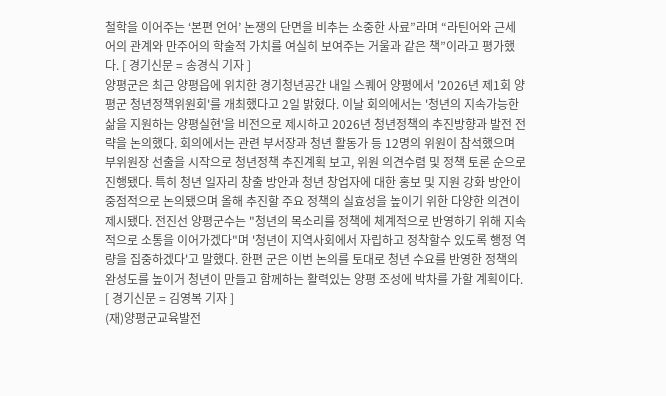철학을 이어주는 ‘본편 언어’ 논쟁의 단면을 비추는 소중한 사료”라며 “라틴어와 근세어의 관계와 만주어의 학술적 가치를 여실히 보여주는 거울과 같은 책”이라고 평가했다. [ 경기신문 = 송경식 기자 ]
양평군은 최근 양평읍에 위치한 경기청년공간 내일 스퀘어 양평에서 '2026년 제1회 양평군 청년정책위원회'를 개최했다고 2일 밝혔다. 이날 회의에서는 '청년의 지속가능한 삶을 지원하는 양평실현'을 비전으로 제시하고 2026년 청년정책의 추진방향과 발전 전략을 논의했다. 회의에서는 관련 부서장과 청년 활동가 등 12명의 위원이 참석했으며 부위원장 선출을 시작으로 청년정책 추진계획 보고, 위원 의견수렴 및 정책 토론 순으로 진행됐다. 특히 청년 일자리 창출 방안과 청년 창업자에 대한 홍보 및 지원 강화 방안이 중점적으로 논의됐으며 올해 추진할 주요 정책의 실효성을 높이기 위한 다양한 의견이 제시됐다. 전진선 양평군수는 "청년의 목소리를 정책에 체계적으로 반영하기 위해 지속적으로 소통을 이어가겠다"며 '청년이 지역사회에서 자립하고 정착할수 있도록 행정 역량을 집중하겠다'고 말했다. 한편 군은 이번 논의를 토대로 청년 수요를 반영한 정책의 완성도를 높이거 청년이 만들고 함께하는 활력있는 양평 조성에 박차를 가할 계획이다. [ 경기신문 = 김영복 기자 ]
(재)양평군교육발전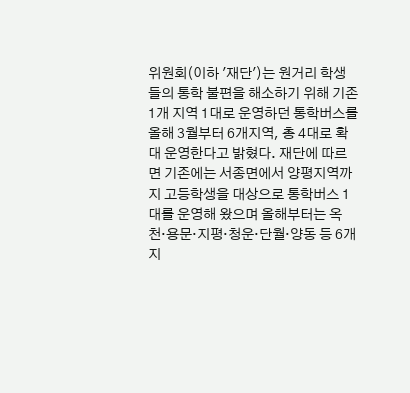위원회(이하 '재단')는 원거리 학생들의 통학 불편을 해소하기 위해 기존 1개 지역 1대로 운영하던 통학버스를 올해 3월부터 6개지역, 총 4대로 확대 운영한다고 밝혔다. 재단에 따르면 기존에는 서종면에서 양평지역까지 고등학생을 대상으로 통학버스 1대를 운영해 왔으며 올해부터는 옥천·용문·지평·청운·단월·양동 등 6개 지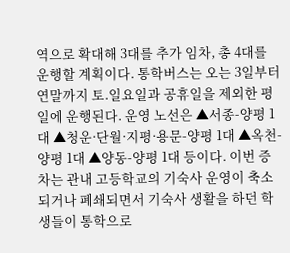역으로 확대해 3대를 추가 임차, 총 4대를 운행할 계획이다. 통학버스는 오는 3일부터 연말까지 토.일요일과 공휴일을 제외한 평일에 운행된다. 운영 노선은 ▲서종-양평 1대 ▲청운·단월·지평·용문-양평 1대 ▲옥천-양평 1대 ▲양동-양평 1대 등이다. 이번 증차는 관내 고등학교의 기숙사 운영이 축소되거나 폐쇄되면서 기숙사 생활을 하던 학생들이 통학으로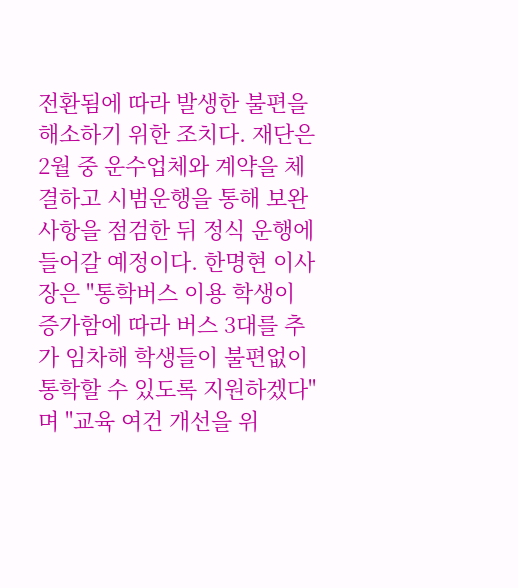전환됨에 따라 발생한 불편을 해소하기 위한 조치다. 재단은 2월 중 운수업체와 계약을 체결하고 시범운행을 통해 보완 사항을 점검한 뒤 정식 운행에 들어갈 예정이다. 한명현 이사장은 "통학버스 이용 학생이 증가함에 따라 버스 3대를 추가 임차해 학생들이 불편없이 통학할 수 있도록 지원하겠다"며 "교육 여건 개선을 위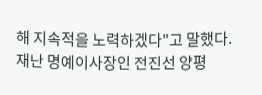해 지속적을 노력하겠다"고 말했다. 재난 명예이사장인 전진선 양평